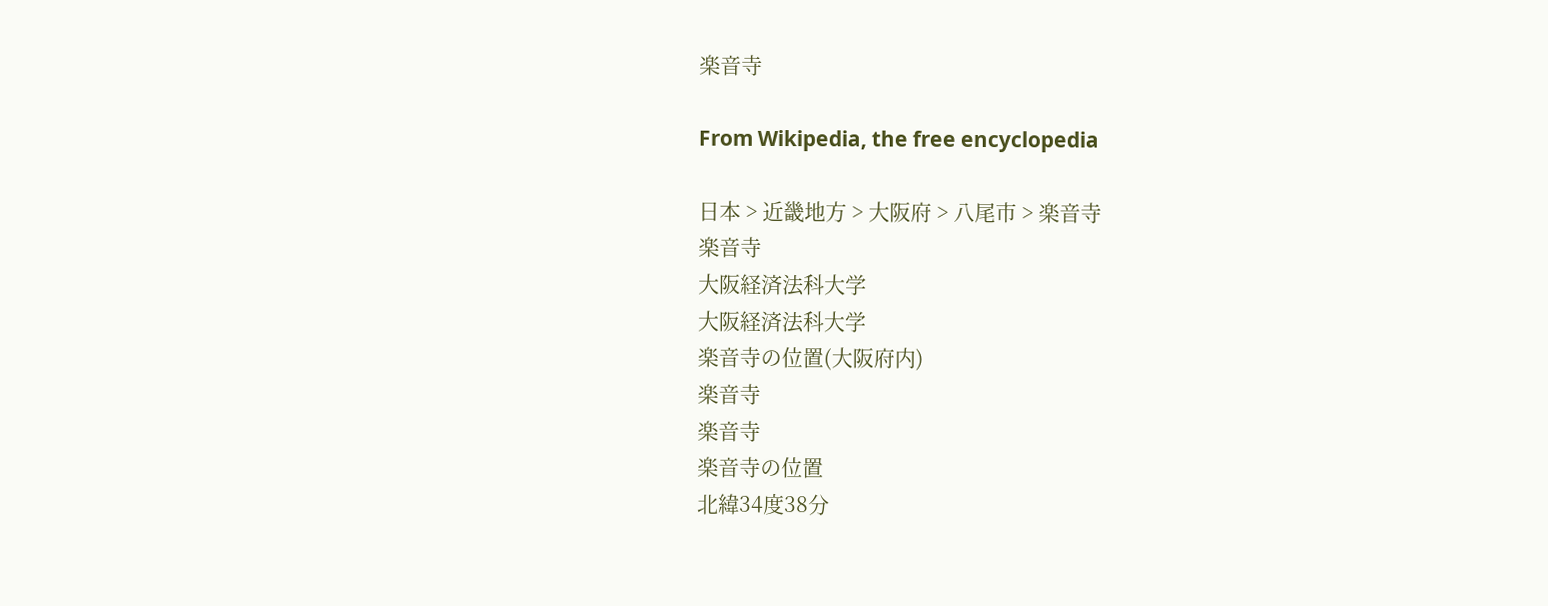楽音寺

From Wikipedia, the free encyclopedia

日本 > 近畿地方 > 大阪府 > 八尾市 > 楽音寺
楽音寺
大阪経済法科大学
大阪経済法科大学
楽音寺の位置(大阪府内)
楽音寺
楽音寺
楽音寺の位置
北緯34度38分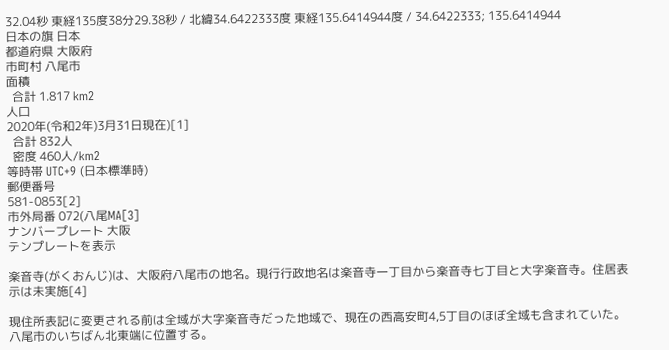32.04秒 東経135度38分29.38秒 / 北緯34.6422333度 東経135.6414944度 / 34.6422333; 135.6414944
日本の旗 日本
都道府県 大阪府
市町村 八尾市
面積
  合計 1.817 km2
人口
2020年(令和2年)3月31日現在)[1]
  合計 832人
  密度 460人/km2
等時帯 UTC+9 (日本標準時)
郵便番号
581-0853[2]
市外局番 072(八尾MA[3]
ナンバープレート 大阪
テンプレートを表示

楽音寺(がくおんじ)は、大阪府八尾市の地名。現行行政地名は楽音寺一丁目から楽音寺七丁目と大字楽音寺。住居表示は未実施[4]

現住所表記に変更される前は全域が大字楽音寺だった地域で、現在の西高安町4,5丁目のほぼ全域も含まれていた。八尾市のいちばん北東端に位置する。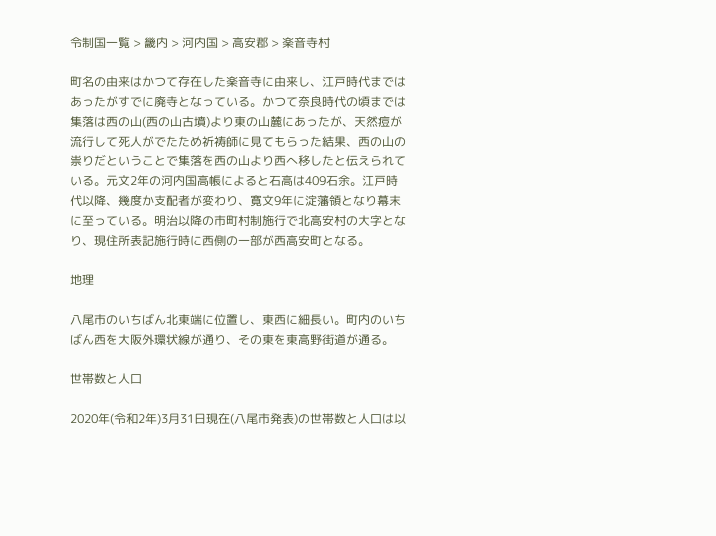令制国一覧 > 畿内 > 河内国 > 高安郡 > 楽音寺村

町名の由来はかつて存在した楽音寺に由来し、江戸時代まではあったがすでに廃寺となっている。かつて奈良時代の頃までは集落は西の山(西の山古墳)より東の山麓にあったが、天然痘が流行して死人がでたため祈祷師に見てもらった結果、西の山の祟りだということで集落を西の山より西へ移したと伝えられている。元文2年の河内国高帳によると石高は409石余。江戸時代以降、幾度か支配者が変わり、寛文9年に淀藩領となり幕末に至っている。明治以降の市町村制施行で北高安村の大字となり、現住所表記施行時に西側の一部が西高安町となる。

地理

八尾市のいちばん北東端に位置し、東西に細長い。町内のいちばん西を大阪外環状線が通り、その東を東高野街道が通る。

世帯数と人口

2020年(令和2年)3月31日現在(八尾市発表)の世帯数と人口は以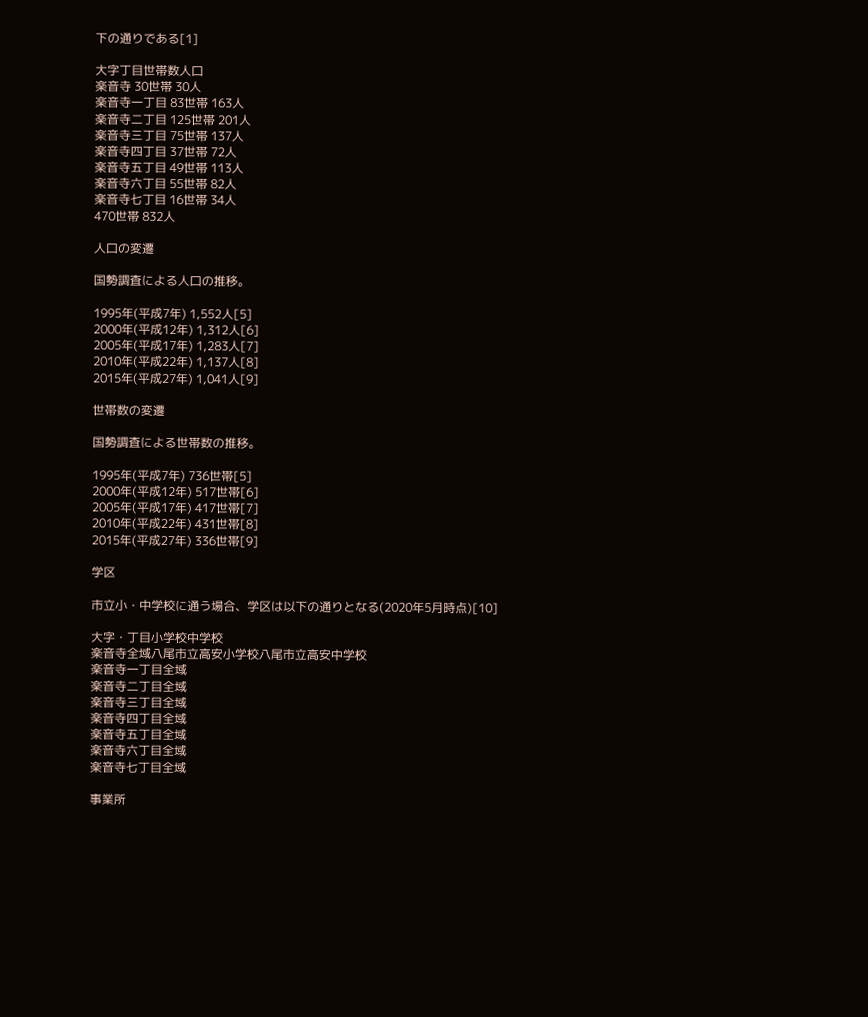下の通りである[1]

大字丁目世帯数人口
楽音寺 30世帯 30人
楽音寺一丁目 83世帯 163人
楽音寺二丁目 125世帯 201人
楽音寺三丁目 75世帯 137人
楽音寺四丁目 37世帯 72人
楽音寺五丁目 49世帯 113人
楽音寺六丁目 55世帯 82人
楽音寺七丁目 16世帯 34人
470世帯 832人

人口の変遷

国勢調査による人口の推移。

1995年(平成7年) 1,552人[5]
2000年(平成12年) 1,312人[6]
2005年(平成17年) 1,283人[7]
2010年(平成22年) 1,137人[8]
2015年(平成27年) 1,041人[9]

世帯数の変遷

国勢調査による世帯数の推移。

1995年(平成7年) 736世帯[5]
2000年(平成12年) 517世帯[6]
2005年(平成17年) 417世帯[7]
2010年(平成22年) 431世帯[8]
2015年(平成27年) 336世帯[9]

学区

市立小・中学校に通う場合、学区は以下の通りとなる(2020年5月時点)[10]

大字・丁目小学校中学校
楽音寺全域八尾市立高安小学校八尾市立高安中学校
楽音寺一丁目全域
楽音寺二丁目全域
楽音寺三丁目全域
楽音寺四丁目全域
楽音寺五丁目全域
楽音寺六丁目全域
楽音寺七丁目全域

事業所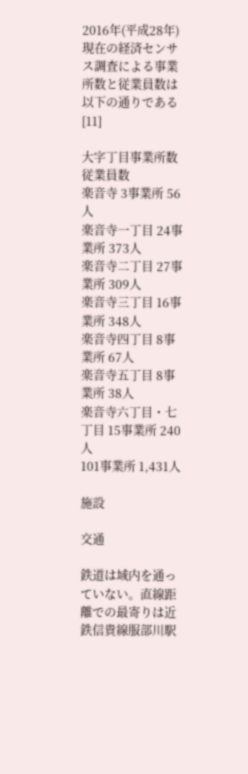2016年(平成28年)現在の経済センサス調査による事業所数と従業員数は以下の通りである[11]

大字丁目事業所数従業員数
楽音寺 3事業所 56人
楽音寺一丁目 24事業所 373人
楽音寺二丁目 27事業所 309人
楽音寺三丁目 16事業所 348人
楽音寺四丁目 8事業所 67人
楽音寺五丁目 8事業所 38人
楽音寺六丁目・七丁目 15事業所 240人
101事業所 1,431人

施設

交通

鉄道は域内を通っていない。直線距離での最寄りは近鉄信貴線服部川駅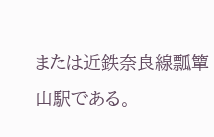または近鉄奈良線瓢簞山駅である。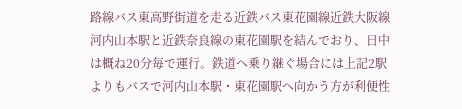路線バス東高野街道を走る近鉄バス東花園線近鉄大阪線河内山本駅と近鉄奈良線の東花園駅を結んでおり、日中は概ね20分毎で運行。鉄道へ乗り継ぐ場合には上記2駅よりもバスで河内山本駅・東花園駅へ向かう方が利便性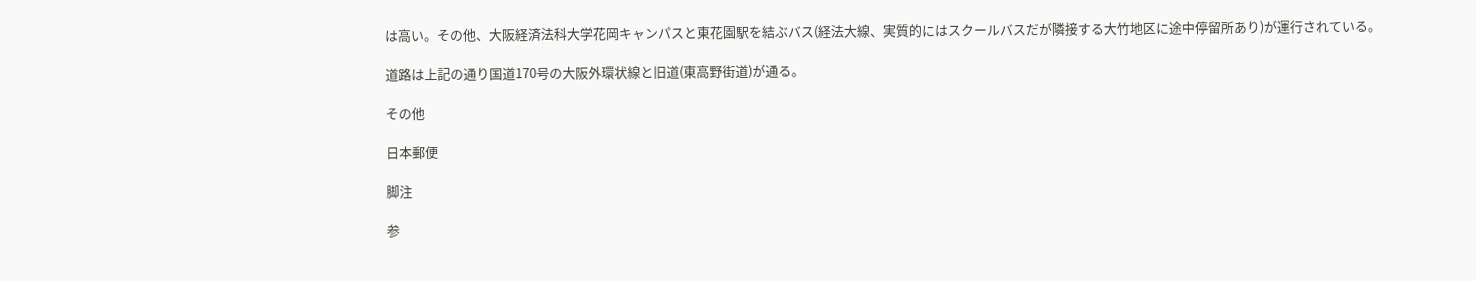は高い。その他、大阪経済法科大学花岡キャンパスと東花園駅を結ぶバス(経法大線、実質的にはスクールバスだが隣接する大竹地区に途中停留所あり)が運行されている。

道路は上記の通り国道170号の大阪外環状線と旧道(東高野街道)が通る。

その他

日本郵便

脚注

参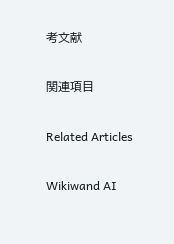考文献

関連項目

Related Articles

Wikiwand AI